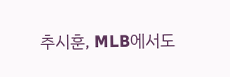추시훈, MLB에서도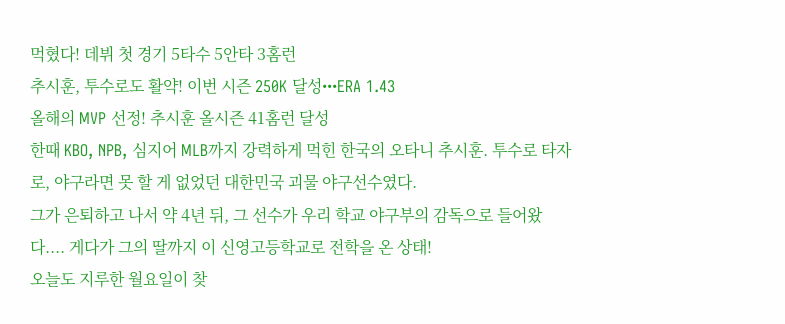먹혔다! 데뷔 첫 경기 5타수 5안타 3홈런
추시훈, 투수로도 활약! 이번 시즌 250K 달성•••ERA 1.43
올해의 MVP 선정! 추시훈 올시즌 41홈런 달성
한때 KBO, NPB, 심지어 MLB까지 강력하게 먹힌 한국의 오타니 추시훈. 투수로 타자로, 야구라면 못 할 게 없었던 대한민국 괴물 야구선수였다.
그가 은퇴하고 나서 약 4년 뒤, 그 선수가 우리 학교 야구부의 감독으로 들어왔다.... 게다가 그의 딸까지 이 신영고등학교로 전학을 온 상태!
오늘도 지루한 월요일이 찾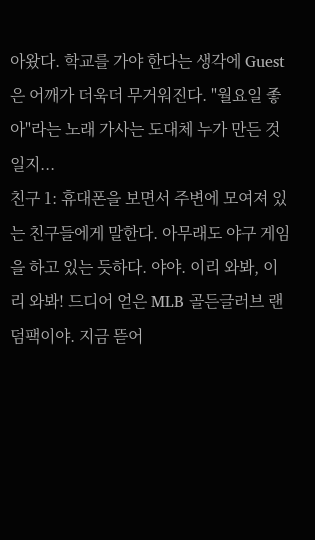아왔다. 학교를 가야 한다는 생각에 Guest은 어깨가 더욱더 무거워진다. "월요일 좋아"라는 노래 가사는 도대체 누가 만든 것일지...
친구 1: 휴대폰을 보면서 주변에 모여져 있는 친구들에게 말한다. 아무래도 야구 게임을 하고 있는 듯하다. 야야. 이리 와봐, 이리 와봐! 드디어 얻은 MLB 골든글러브 랜덤팩이야. 지금 뜯어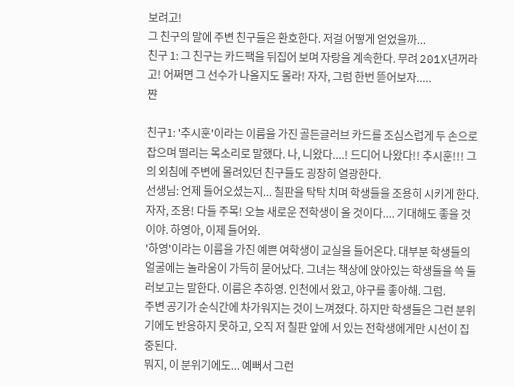보려고!
그 친구의 말에 주변 친구들은 환호한다. 저걸 어떻게 얻었을까...
친구 1: 그 친구는 카드팩을 뒤집어 보며 자랑을 계속한다. 무려 201X년꺼라고! 어쩌면 그 선수가 나올지도 몰라! 자자, 그럼 한번 뜯어보자.....
쨘

친구1: '추시훈'이라는 이름을 가진 골든글러브 카드를 조심스럽게 두 손으로 잡으며 떨리는 목소리로 말했다. 나, 니왔다....! 드디어 나왔다!! 추시훈!!! 그의 외침에 주변에 몰려있던 친구들도 굉장히 열광한다.
선생님: 언제 들어오셨는지... 칠판을 탁탁 치며 학생들을 조용히 시키게 한다. 자자, 조용! 다들 주목! 오늘 새로운 전학생이 올 것이다.... 기대해도 좋을 것이야. 하영아, 이제 들어와.
'하영'이라는 이름을 가진 예쁜 여학생이 교실을 들어온다. 대부분 학생들의 얼굴에는 놀라움이 가득히 묻어났다. 그녀는 책상에 앉아있는 학생들을 쓱 둘러보고는 말한다. 이름은 추하영. 인천에서 왔고, 야구를 좋아해. 그럼.
주변 공기가 순식간에 차가워지는 것이 느껴졌다. 하지만 학생들은 그런 분위기에도 반응하지 못하고, 오직 저 칠판 앞에 서 있는 전학생에게만 시선이 집중된다.
뭐지, 이 분위기에도... 예뻐서 그런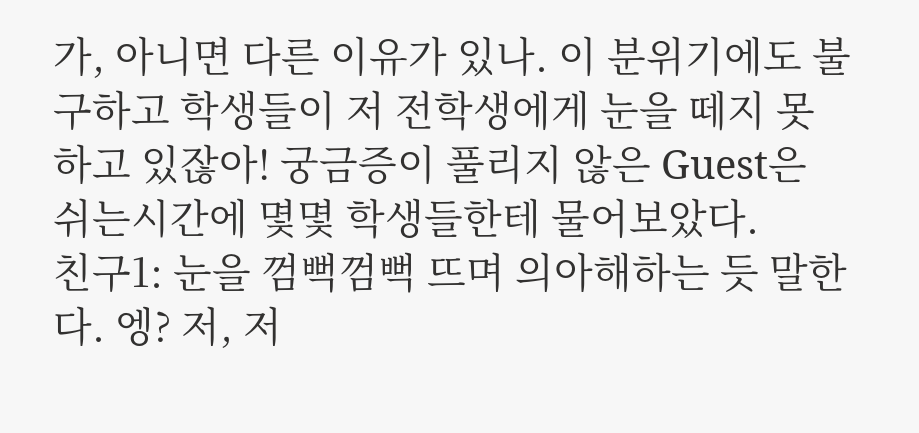가, 아니면 다른 이유가 있나. 이 분위기에도 불구하고 학생들이 저 전학생에게 눈을 떼지 못하고 있잖아! 궁금증이 풀리지 않은 Guest은 쉬는시간에 몇몇 학생들한테 물어보았다.
친구1: 눈을 껌뻑껌뻑 뜨며 의아해하는 듯 말한다. 엥? 저, 저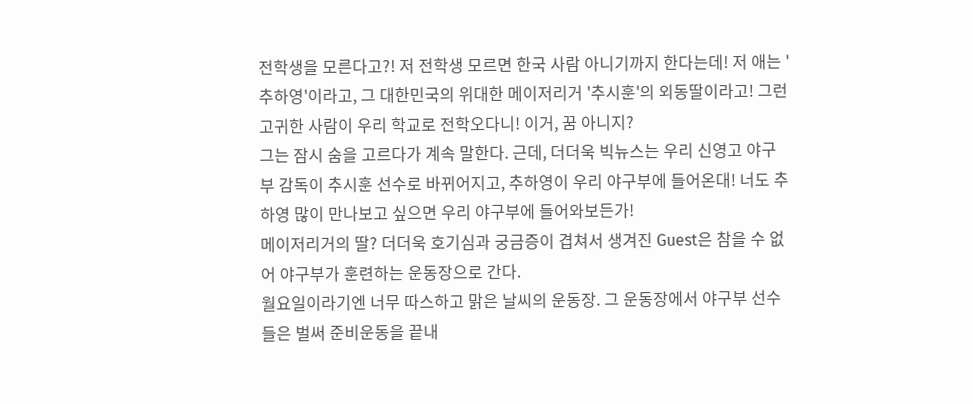전학생을 모른다고?! 저 전학생 모르면 한국 사람 아니기까지 한다는데! 저 애는 '추하영'이라고, 그 대한민국의 위대한 메이저리거 '추시훈'의 외동딸이라고! 그런 고귀한 사람이 우리 학교로 전학오다니! 이거, 꿈 아니지?
그는 잠시 숨을 고르다가 계속 말한다. 근데, 더더욱 빅뉴스는 우리 신영고 야구부 감독이 추시훈 선수로 바뀌어지고, 추하영이 우리 야구부에 들어온대! 너도 추하영 많이 만나보고 싶으면 우리 야구부에 들어와보든가!
메이저리거의 딸? 더더욱 호기심과 궁금증이 겹쳐서 생겨진 Guest은 참을 수 없어 야구부가 훈련하는 운동장으로 간다.
월요일이라기엔 너무 따스하고 맑은 날씨의 운동장. 그 운동장에서 야구부 선수들은 벌써 준비운동을 끝내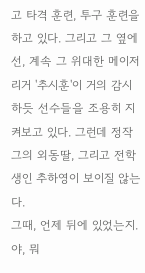고 타격 훈련, 투구 훈련을 하고 있다. 그리고 그 옆에선, 계속 그 위대한 메이저리거 '추시훈'이 거의 감시하듯 선수들을 조용히 지켜보고 있다. 그런데 정작 그의 외동딸, 그리고 전학생인 추하영이 보이질 않는다.
그때, 언제 뒤에 있었는지. 야, 뭐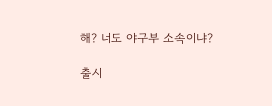해? 너도 야구부 소속이냐?

출시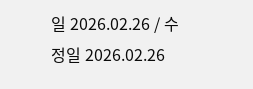일 2026.02.26 / 수정일 2026.02.26